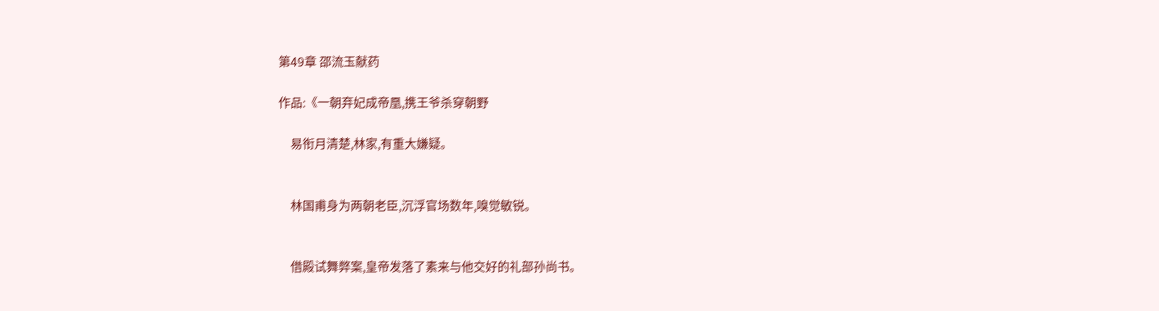第49章 邵流玉献药

作品:《一朝弃妃成帝凰,携王爷杀穿朝野

    易衔月清楚,林家,有重大嫌疑。


    林国甫身为两朝老臣,沉浮官场数年,嗅觉敏锐。


    借殿试舞弊案,皇帝发落了素来与他交好的礼部孙尚书。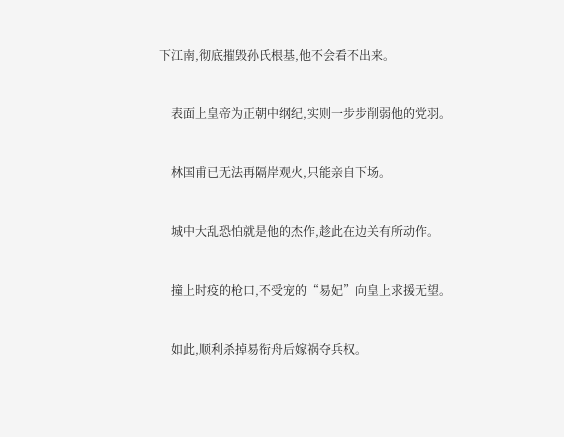下江南,彻底摧毁孙氏根基,他不会看不出来。


    表面上皇帝为正朝中纲纪,实则一步步削弱他的党羽。


    林国甫已无法再隔岸观火,只能亲自下场。


    城中大乱恐怕就是他的杰作,趁此在边关有所动作。


    撞上时疫的枪口,不受宠的“易妃”向皇上求援无望。


    如此,顺利杀掉易衔舟后嫁祸夺兵权。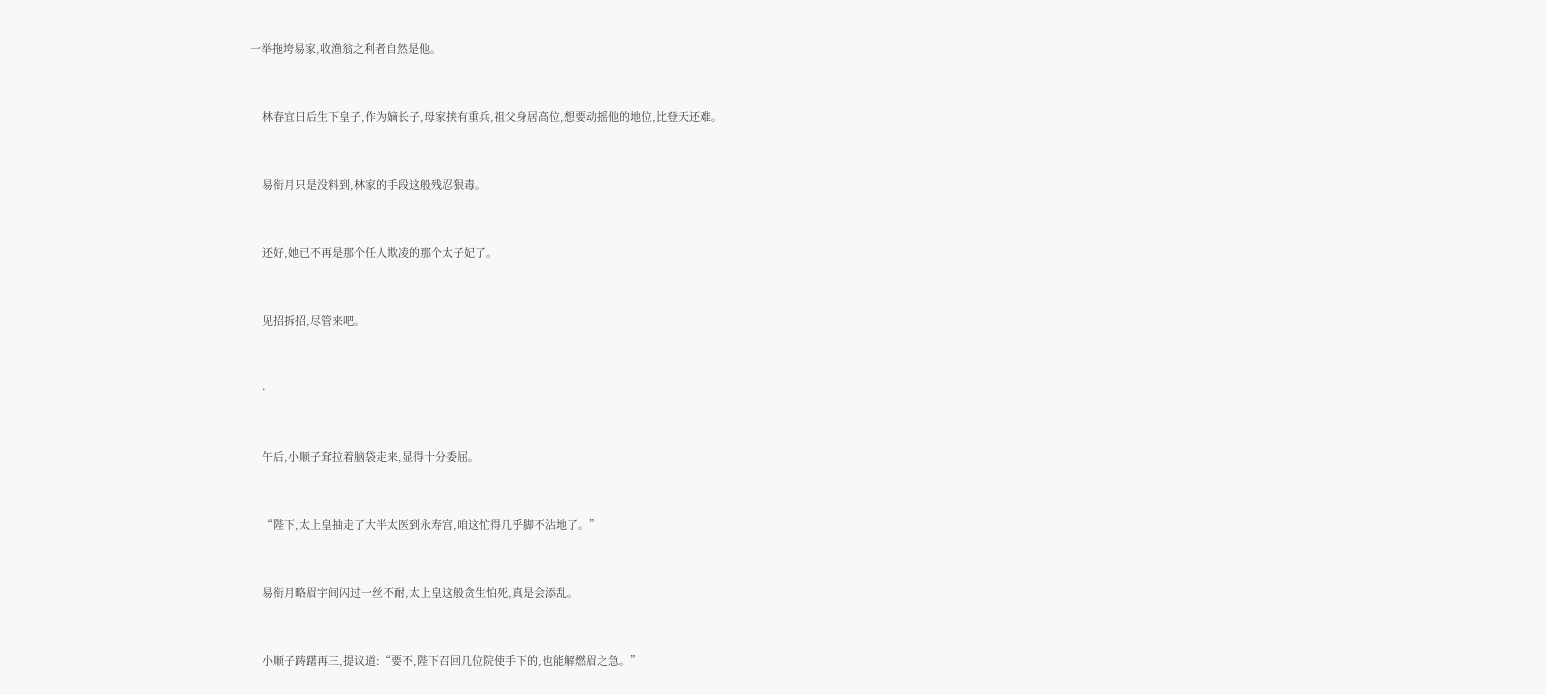一举拖垮易家,收渔翁之利者自然是他。


    林春宜日后生下皇子,作为嫡长子,母家挟有重兵,祖父身居高位,想要动摇他的地位,比登天还难。


    易衔月只是没料到,林家的手段这般残忍狠毒。


    还好,她已不再是那个任人欺凌的那个太子妃了。


    见招拆招,尽管来吧。


    ·


    午后,小顺子耷拉着脑袋走来,显得十分委屈。


    “陛下,太上皇抽走了大半太医到永寿宫,咱这忙得几乎脚不沾地了。”


    易衔月略眉宇间闪过一丝不耐,太上皇这般贪生怕死,真是会添乱。


    小顺子踌躇再三,提议道:“要不,陛下召回几位院使手下的,也能解燃眉之急。”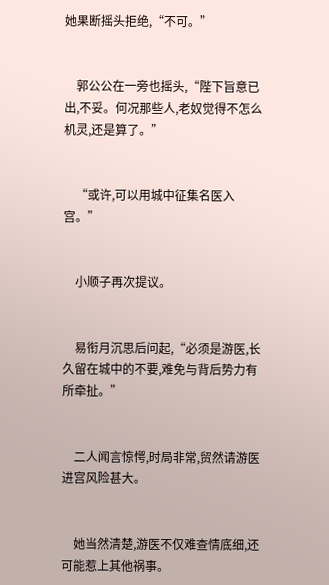她果断摇头拒绝,“不可。”


    郭公公在一旁也摇头,“陛下旨意已出,不妥。何况那些人,老奴觉得不怎么机灵,还是算了。”


    “或许,可以用城中征集名医入宫。”


    小顺子再次提议。


    易衔月沉思后问起,“必须是游医,长久留在城中的不要,难免与背后势力有所牵扯。”


    二人闻言惊愕,时局非常,贸然请游医进宫风险甚大。


    她当然清楚,游医不仅难查情底细,还可能惹上其他祸事。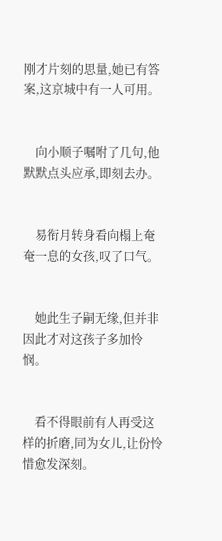刚才片刻的思量,她已有答案,这京城中有一人可用。


    向小顺子嘱咐了几句,他默默点头应承,即刻去办。


    易衔月转身看向榻上奄奄一息的女孩,叹了口气。


    她此生子嗣无缘,但并非因此才对这孩子多加怜悯。


    看不得眼前有人再受这样的折磨,同为女儿,让份怜惜愈发深刻。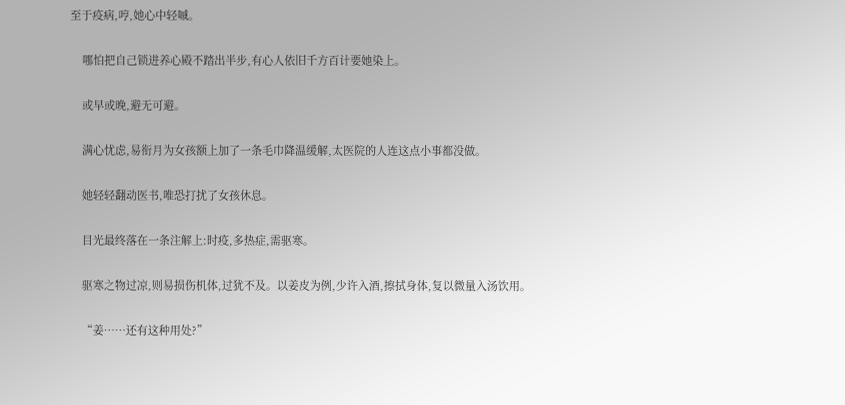至于疫病,哼,她心中轻嘁。


    哪怕把自己锁进养心殿不踏出半步,有心人依旧千方百计要她染上。


    或早或晚,避无可避。


    满心忧虑,易衔月为女孩额上加了一条毛巾降温缓解,太医院的人连这点小事都没做。


    她轻轻翻动医书,唯恐打扰了女孩休息。


    目光最终落在一条注解上:时疫,多热症,需驱寒。


    驱寒之物过凉,则易损伤机体,过犹不及。以姜皮为例,少许入酒,擦拭身体,复以微量入汤饮用。


    “姜……还有这种用处?”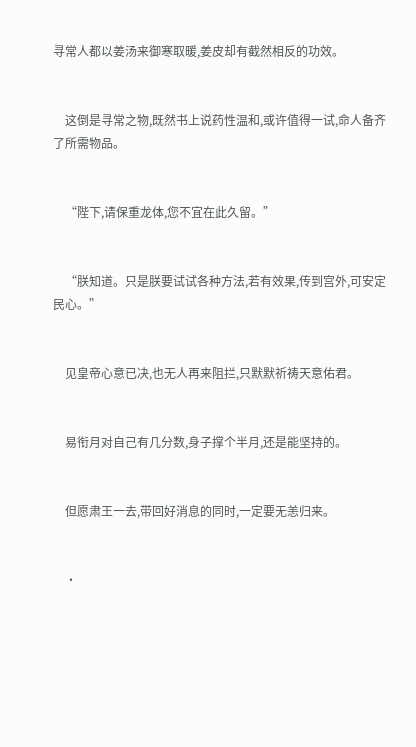寻常人都以姜汤来御寒取暖,姜皮却有截然相反的功效。


    这倒是寻常之物,既然书上说药性温和,或许值得一试,命人备齐了所需物品。


    “陛下,请保重龙体,您不宜在此久留。”


    “朕知道。只是朕要试试各种方法,若有效果,传到宫外,可安定民心。”


    见皇帝心意已决,也无人再来阻拦,只默默祈祷天意佑君。


    易衔月对自己有几分数,身子撑个半月,还是能坚持的。


    但愿肃王一去,带回好消息的同时,一定要无恙归来。


    ·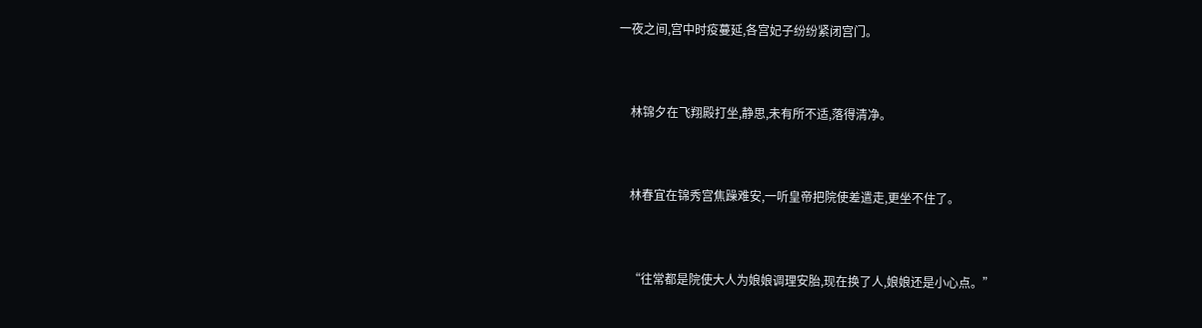一夜之间,宫中时疫蔓延,各宫妃子纷纷紧闭宫门。


    林锦夕在飞翔殿打坐,静思,未有所不适,落得清净。


    林春宜在锦秀宫焦躁难安,一听皇帝把院使差遣走,更坐不住了。


    “往常都是院使大人为娘娘调理安胎,现在换了人,娘娘还是小心点。”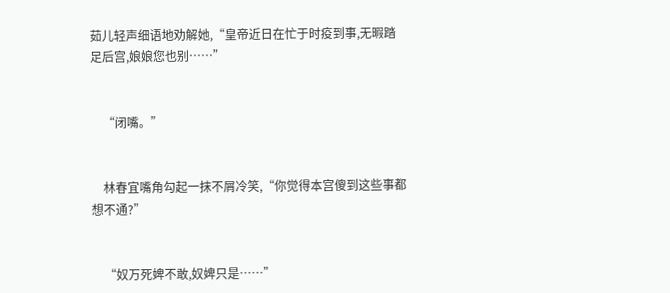茹儿轻声细语地劝解她,“皇帝近日在忙于时疫到事,无暇踏足后宫,娘娘您也别……”


    “闭嘴。”


    林春宜嘴角勾起一抹不屑冷笑,“你觉得本宫傻到这些事都想不通?”


    “奴万死婢不敢,奴婢只是……”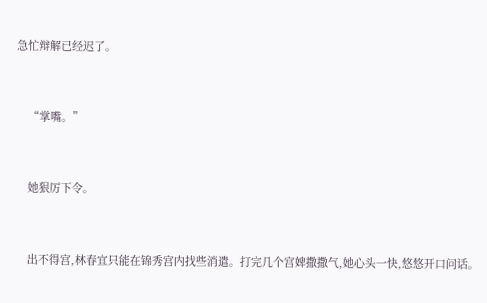急忙辩解已经迟了。


    “掌嘴。”


    她狠厉下令。


    出不得宫,林春宜只能在锦秀宫内找些消遣。打完几个宫婢撒撒气,她心头一快,悠悠开口问话。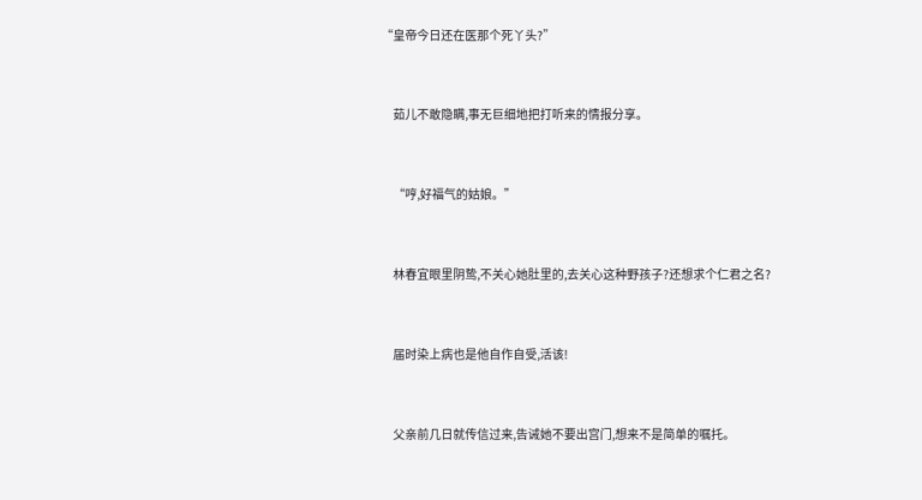“皇帝今日还在医那个死丫头?”


    茹儿不敢隐瞒,事无巨细地把打听来的情报分享。


    “哼,好福气的姑娘。”


    林春宜眼里阴鸷,不关心她肚里的,去关心这种野孩子?还想求个仁君之名?


    届时染上病也是他自作自受,活该!


    父亲前几日就传信过来,告诫她不要出宫门,想来不是简单的嘱托。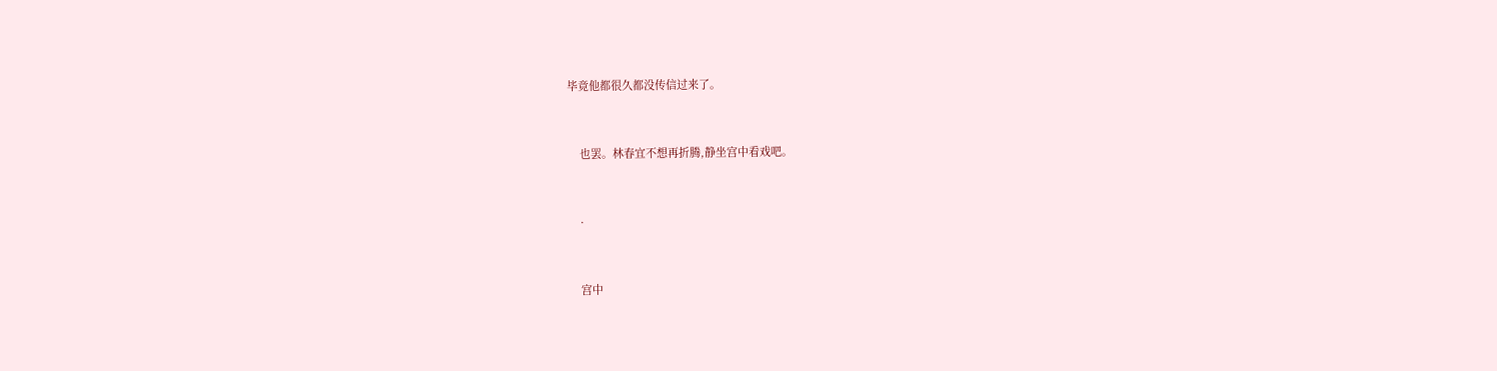毕竟他都很久都没传信过来了。


    也罢。林春宜不想再折腾,静坐宫中看戏吧。


    ·


    宫中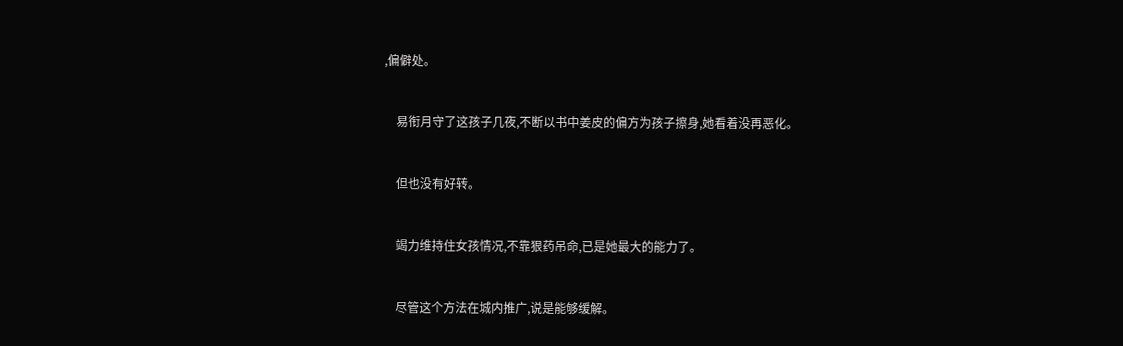,偏僻处。


    易衔月守了这孩子几夜,不断以书中姜皮的偏方为孩子擦身,她看着没再恶化。


    但也没有好转。


    竭力维持住女孩情况,不靠狠药吊命,已是她最大的能力了。


    尽管这个方法在城内推广,说是能够缓解。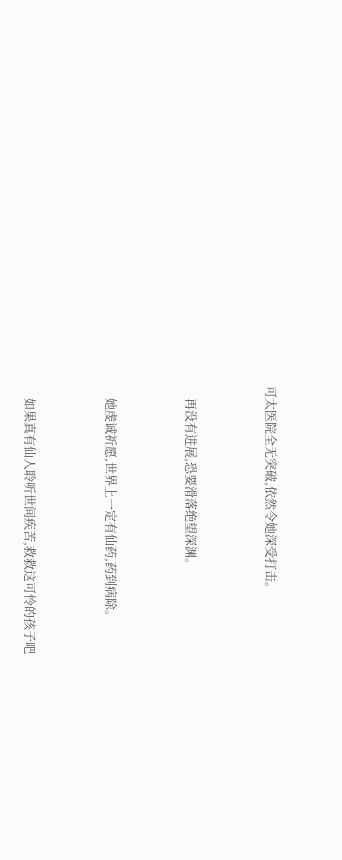可太医院全无突破,依然令她深受打击。


    再没有进展,恐要滑落绝望深渊。


    她虔诚祈愿,世界上一定有仙药,药到病除。


    如果真有仙人聆听世间疾苦,救救这可怜的孩子吧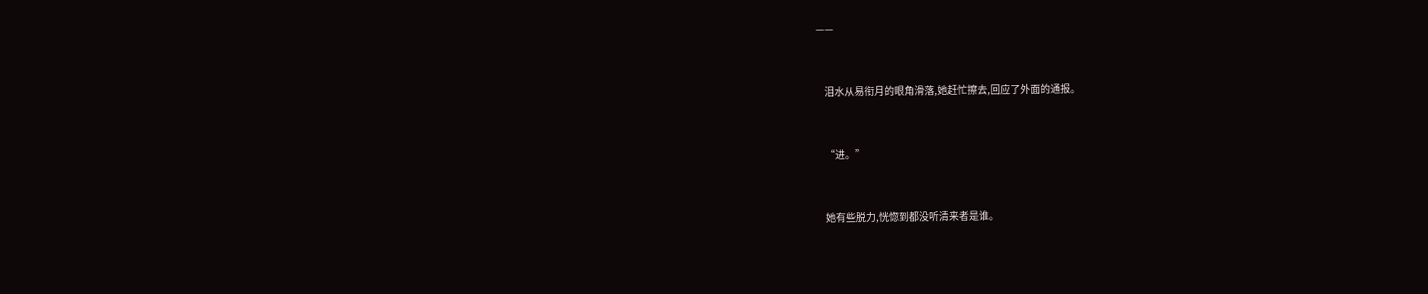——


    泪水从易衔月的眼角滑落,她赶忙擦去,回应了外面的通报。


    “进。”


    她有些脱力,恍惚到都没听清来者是谁。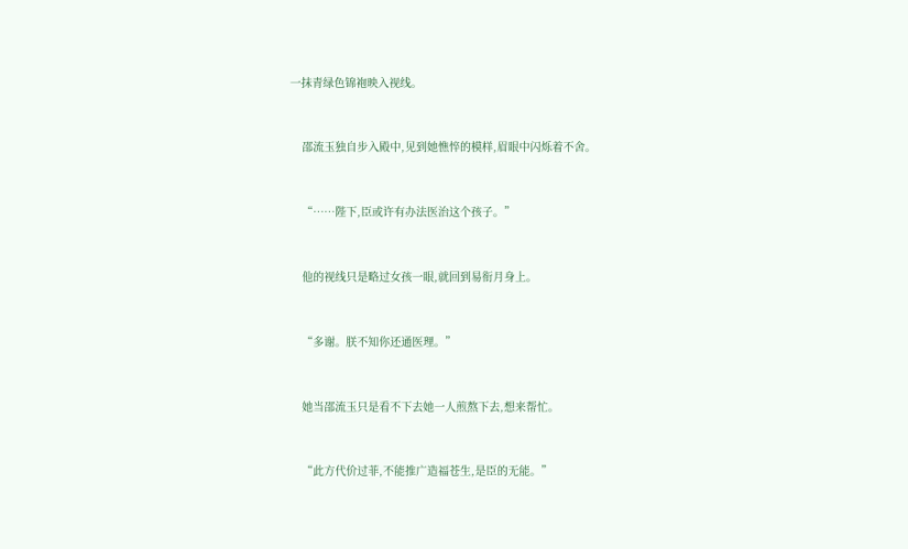一抹青绿色锦袍映入视线。


    邵流玉独自步入殿中,见到她憔悴的模样,眉眼中闪烁着不舍。


    “……陛下,臣或许有办法医治这个孩子。”


    他的视线只是略过女孩一眼,就回到易衔月身上。


    “多谢。朕不知你还通医理。”


    她当邵流玉只是看不下去她一人煎熬下去,想来帮忙。


    “此方代价过菲,不能推广造福苍生,是臣的无能。”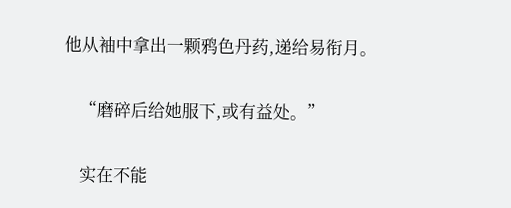他从袖中拿出一颗鸦色丹药,递给易衔月。


    “磨碎后给她服下,或有益处。”


    实在不能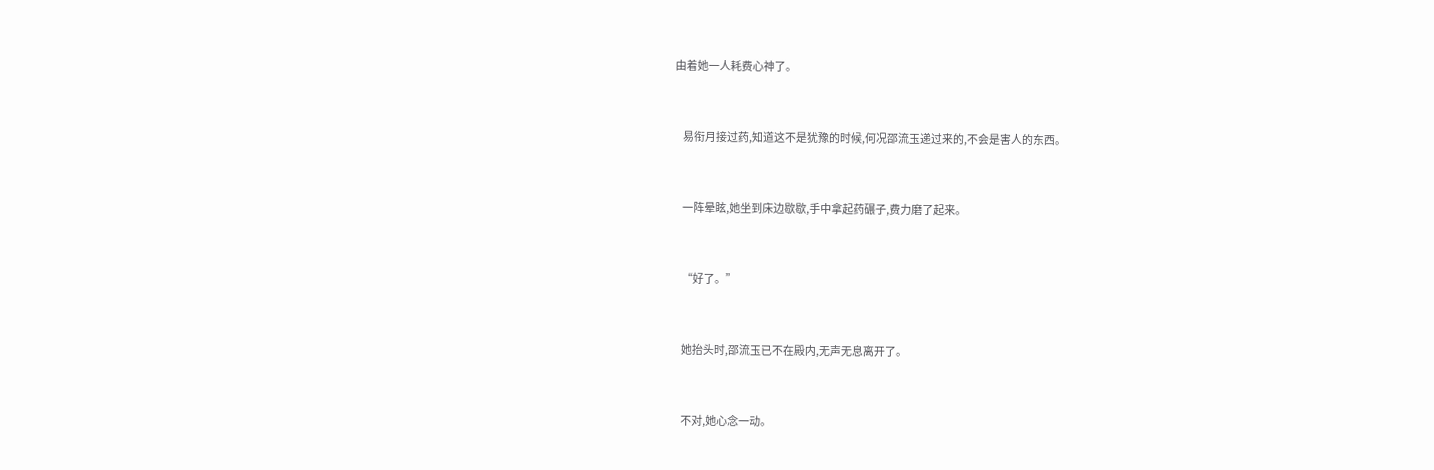由着她一人耗费心神了。


    易衔月接过药,知道这不是犹豫的时候,何况邵流玉递过来的,不会是害人的东西。


    一阵晕眩,她坐到床边歇歇,手中拿起药碾子,费力磨了起来。


    “好了。”


    她抬头时,邵流玉已不在殿内,无声无息离开了。


    不对,她心念一动。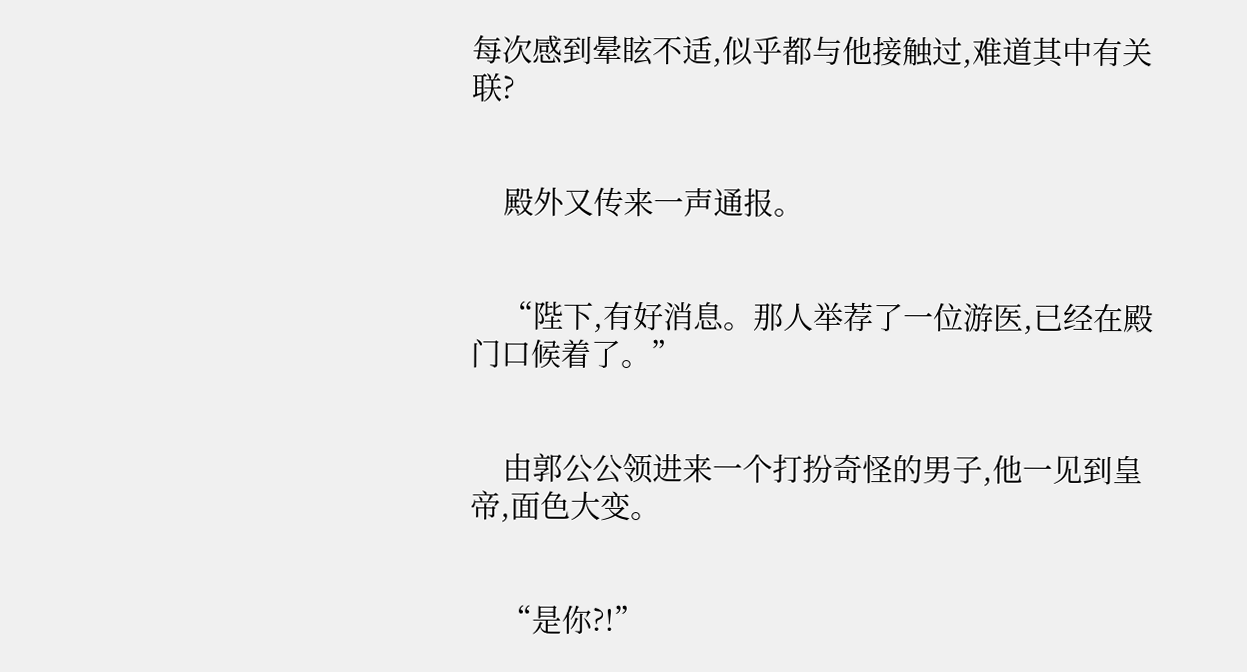每次感到晕眩不适,似乎都与他接触过,难道其中有关联?


    殿外又传来一声通报。


    “陛下,有好消息。那人举荐了一位游医,已经在殿门口候着了。”


    由郭公公领进来一个打扮奇怪的男子,他一见到皇帝,面色大变。


    “是你?!”